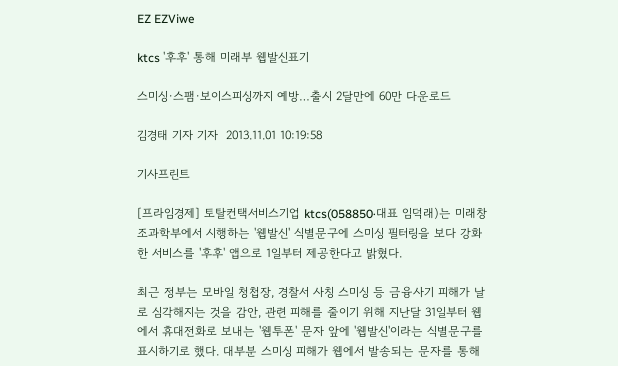EZ EZViwe

ktcs '후후' 통해 미래부 웹발신표기

스미싱·스팸·보이스피싱까지 예방…출시 2달만에 60만 다운로드

김경태 기자 기자  2013.11.01 10:19:58

기사프린트

[프라임경제] 토탈컨택서비스기업 ktcs(058850·대표 임덕래)는 미래창조과학부에서 시행하는 '웹발신' 식별문구에 스미싱 필터링을 보다 강화한 서비스를 '후후' 앱으로 1일부터 제공한다고 밝혔다.

최근 정부는 모바일 청첩장, 경찰서 사칭 스미싱 등 금융사기 피해가 날로 심각해지는 것을 감안, 관련 피해를 줄이기 위해 지난달 31일부터 웹에서 휴대전화로 보내는 '웹투폰' 문자 앞에 '웹발신'이라는 식별문구를 표시하기로 했다. 대부분 스미싱 피해가 웹에서 발송되는 문자를 통해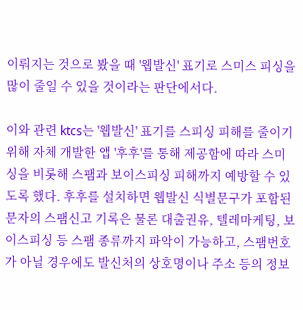이뤄지는 것으로 봤을 때 '웹발신' 표기로 스미스 피싱을 많이 줄일 수 있을 것이라는 판단에서다.

이와 관련 ktcs는 '웹발신' 표기를 스피싱 피해를 줄이기 위해 자체 개발한 앱 '후후'를 통해 제공함에 따라 스미싱을 비롯해 스팸과 보이스피싱 피해까지 예방할 수 있도록 했다. 후후를 설치하면 웹발신 식별문구가 포함된 문자의 스팸신고 기록은 물론 대출권유, 텔레마케팅, 보이스피싱 등 스팸 종류까지 파악이 가능하고, 스팸번호가 아닐 경우에도 발신처의 상호명이나 주소 등의 정보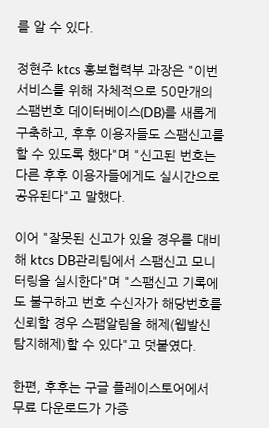를 알 수 있다.

정현주 ktcs 홍보협력부 과장은 "이번 서비스를 위해 자체적으로 50만개의 스팸번호 데이터베이스(DB)를 새롭게 구축하고, 후후 이용자들도 스팸신고를 할 수 있도록 했다"며 "신고된 번호는 다른 후후 이용자들에게도 실시간으로 공유된다"고 말했다.

이어 "잘못된 신고가 있을 경우를 대비해 ktcs DB관리팀에서 스팸신고 모니터링을 실시한다"며 "스팸신고 기록에도 불구하고 번호 수신자가 해당번호를 신뢰할 경우 스팸알림을 해제(웹발신 탐지해제)할 수 있다"고 덧붙였다.

한편, 후후는 구글 플레이스토어에서 무료 다운로드가 가증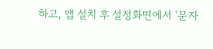하고, 앱 설치 후 설정화면에서 '문자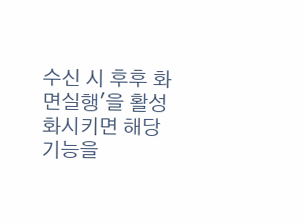수신 시 후후 화면실행'을 활성화시키면 해당 기능을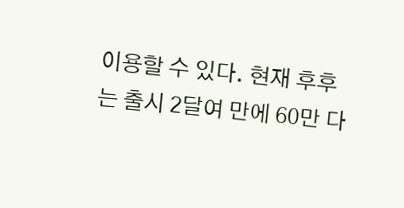이용할 수 있다. 현재 후후는 출시 2달여 만에 60만 다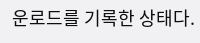운로드를 기록한 상태다.